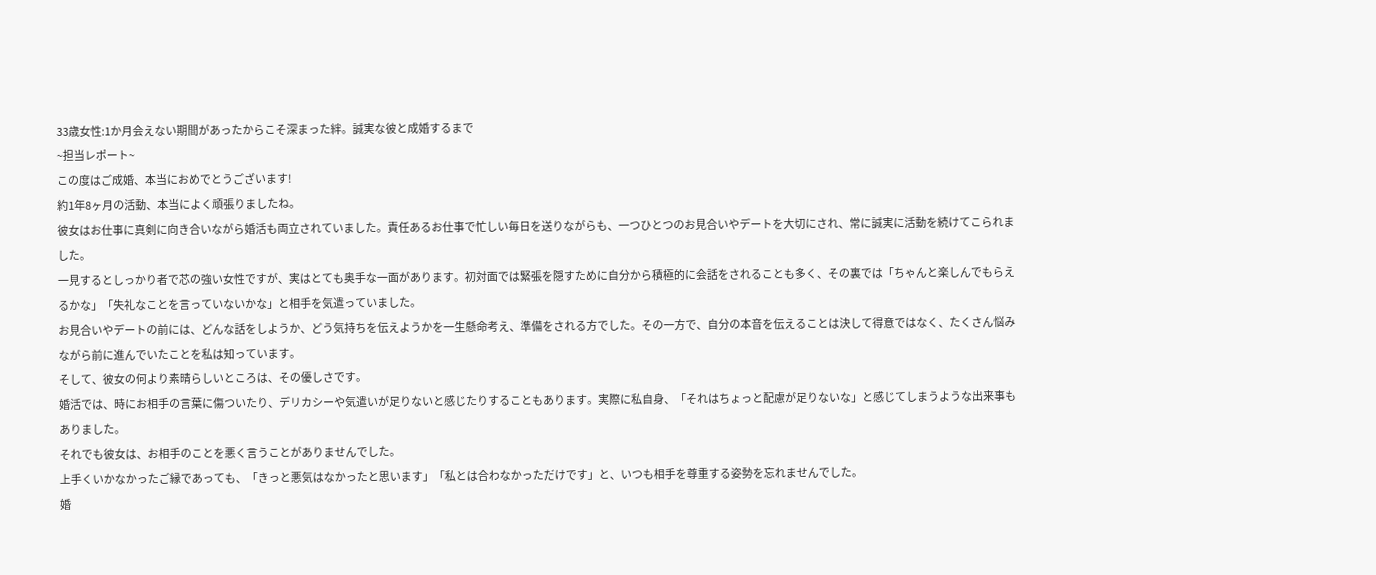33歳女性:1か月会えない期間があったからこそ深まった絆。誠実な彼と成婚するまで
~担当レポート~
この度はご成婚、本当におめでとうございます!
約1年8ヶ月の活動、本当によく頑張りましたね。
彼女はお仕事に真剣に向き合いながら婚活も両立されていました。責任あるお仕事で忙しい毎日を送りながらも、一つひとつのお見合いやデートを大切にされ、常に誠実に活動を続けてこられました。
一見するとしっかり者で芯の強い女性ですが、実はとても奥手な一面があります。初対面では緊張を隠すために自分から積極的に会話をされることも多く、その裏では「ちゃんと楽しんでもらえるかな」「失礼なことを言っていないかな」と相手を気遣っていました。
お見合いやデートの前には、どんな話をしようか、どう気持ちを伝えようかを一生懸命考え、準備をされる方でした。その一方で、自分の本音を伝えることは決して得意ではなく、たくさん悩みながら前に進んでいたことを私は知っています。
そして、彼女の何より素晴らしいところは、その優しさです。
婚活では、時にお相手の言葉に傷ついたり、デリカシーや気遣いが足りないと感じたりすることもあります。実際に私自身、「それはちょっと配慮が足りないな」と感じてしまうような出来事もありました。
それでも彼女は、お相手のことを悪く言うことがありませんでした。
上手くいかなかったご縁であっても、「きっと悪気はなかったと思います」「私とは合わなかっただけです」と、いつも相手を尊重する姿勢を忘れませんでした。
婚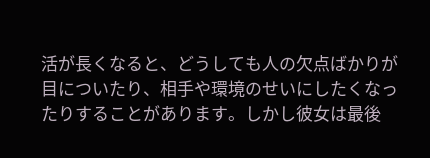活が長くなると、どうしても人の欠点ばかりが目についたり、相手や環境のせいにしたくなったりすることがあります。しかし彼女は最後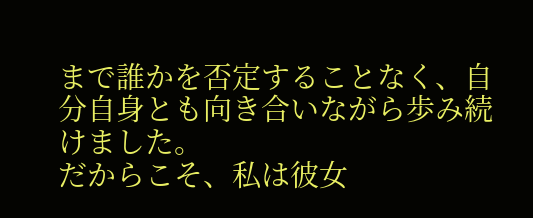まで誰かを否定することなく、自分自身とも向き合いながら歩み続けました。
だからこそ、私は彼女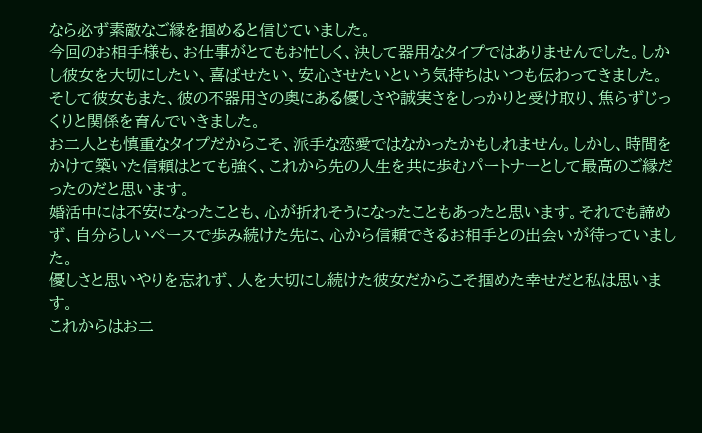なら必ず素敵なご縁を掴めると信じていました。
今回のお相手様も、お仕事がとてもお忙しく、決して器用なタイプではありませんでした。しかし彼女を大切にしたい、喜ばせたい、安心させたいという気持ちはいつも伝わってきました。
そして彼女もまた、彼の不器用さの奥にある優しさや誠実さをしっかりと受け取り、焦らずじっくりと関係を育んでいきました。
お二人とも慎重なタイプだからこそ、派手な恋愛ではなかったかもしれません。しかし、時間をかけて築いた信頼はとても強く、これから先の人生を共に歩むパートナーとして最高のご縁だったのだと思います。
婚活中には不安になったことも、心が折れそうになったこともあったと思います。それでも諦めず、自分らしいペースで歩み続けた先に、心から信頼できるお相手との出会いが待っていました。
優しさと思いやりを忘れず、人を大切にし続けた彼女だからこそ掴めた幸せだと私は思います。
これからはお二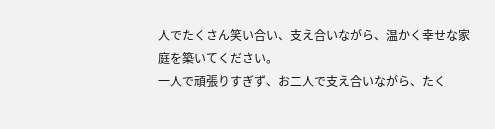人でたくさん笑い合い、支え合いながら、温かく幸せな家庭を築いてください。
一人で頑張りすぎず、お二人で支え合いながら、たく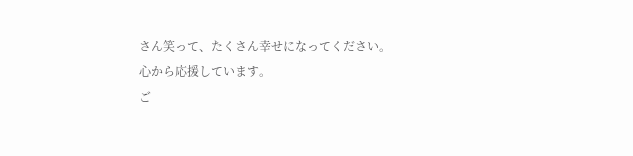さん笑って、たくさん幸せになってください。
心から応援しています。
ご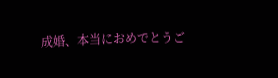成婚、本当におめでとうご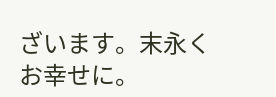ざいます。末永くお幸せに。